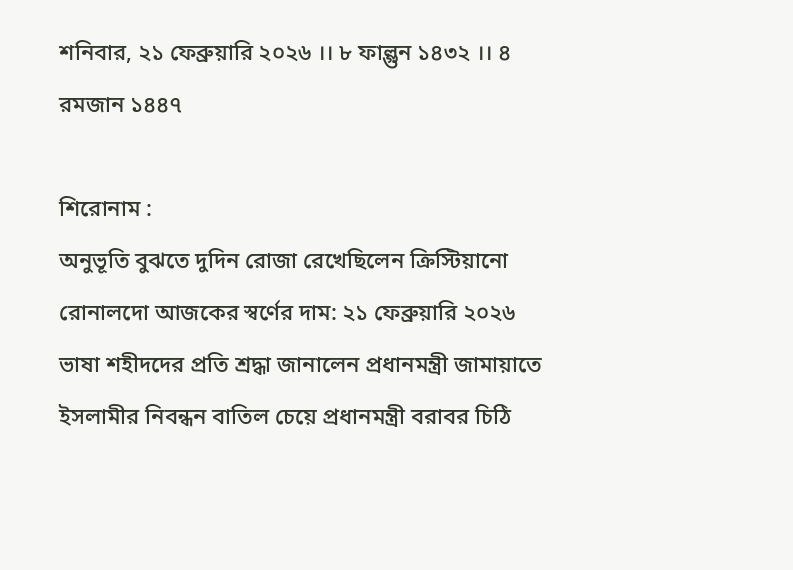শনিবার, ২১ ফেব্রুয়ারি ২০২৬ ।। ৮ ফাল্গুন ১৪৩২ ।। ৪ রমজান ১৪৪৭

শিরোনাম :
অনুভূতি বুঝতে দুদিন রোজা রেখেছিলেন ক্রিস্টিয়ানো রোনালদো আজকের স্বর্ণের দাম: ২১ ফেব্রুয়ারি ২০২৬ ভাষা শহীদদের প্রতি শ্রদ্ধা জানালেন প্রধানমন্ত্রী জামায়াতে ইসলামীর নিবন্ধন বাতিল চেয়ে প্রধানমন্ত্রী বরাবর চিঠি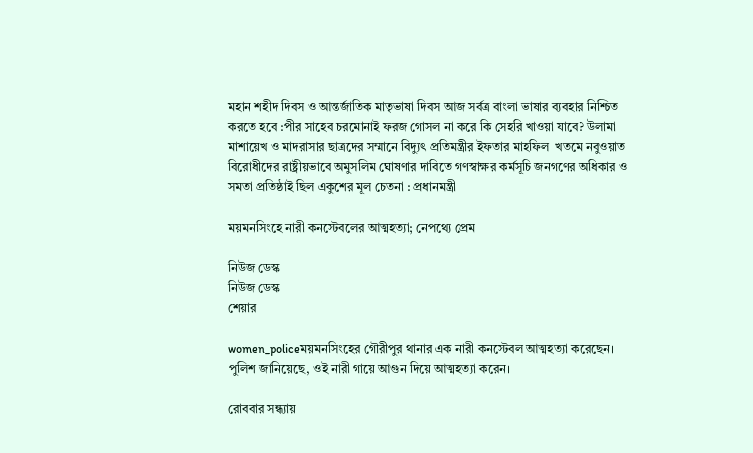মহান শহীদ দিবস ও আন্তর্জাতিক মাতৃভাষা দিবস আজ সর্বত্র বাংলা ভাষার ব্যবহার নিশ্চিত করতে হবে :পীর সাহেব চরমোনাই ফরজ গোসল না করে কি সেহরি খাওয়া যাবে? উলামা মাশায়েখ ও মাদরাসার ছাত্রদের সম্মানে বিদ্যুৎ প্রতিমন্ত্রীর ইফতার মাহফিল  খতমে নবুওয়াত বিরোধীদের রাষ্ট্রীয়ভাবে অমুসলিম ঘোষণার দাবিতে গণস্বাক্ষর কর্মসূচি জনগণের অধিকার ও সমতা প্রতিষ্ঠাই ছিল একুশের মূল চেতনা : প্রধানমন্ত্রী

ময়মনসিংহে নারী কনস্টেবলের আত্মহত্যা; নেপথ্যে প্রেম

নিউজ ডেস্ক
নিউজ ডেস্ক
শেয়ার

women_policeময়মনসিংহের গৌরীপুর থানার এক নারী কনস্টেবল আত্মহত্যা করেছেন। পুলিশ জানিয়েছে, ওই নারী গায়ে আগুন দিয়ে আত্মহত্যা করেন।

রোববার সন্ধ্যায়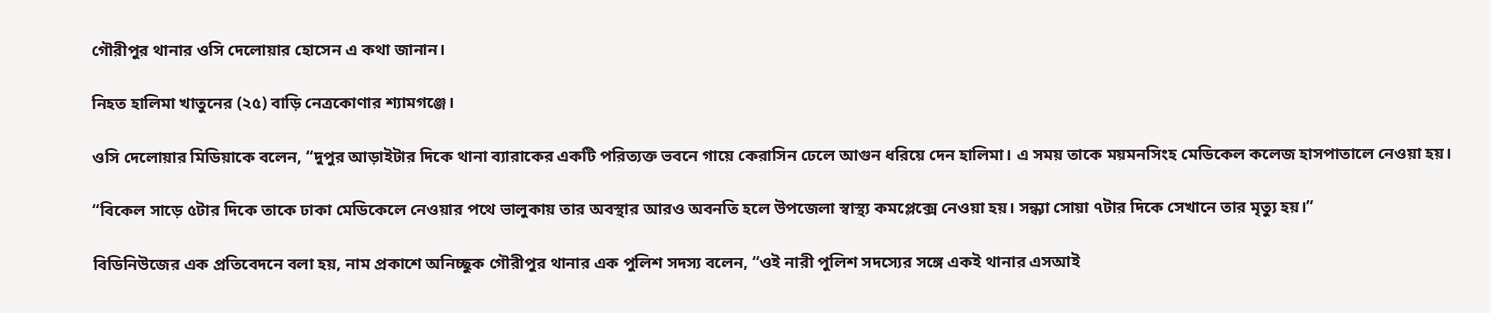গৌরীপুর থানার ওসি দেলোয়ার হোসেন এ কথা জানান।

নিহত হালিমা খাতুনের (২৫) বাড়ি নেত্রকোণার শ্যামগঞ্জে।

ওসি দেলোয়ার মিডিয়াকে বলেন, “দুপুর আড়াইটার দিকে থানা ব্যারাকের একটি পরিত্যক্ত ভবনে গায়ে কেরাসিন ঢেলে আগুন ধরিয়ে দেন হালিমা। এ সময় তাকে ময়মনসিংহ মেডিকেল কলেজ হাসপাতালে নেওয়া হয়।

“বিকেল সাড়ে ৫টার দিকে তাকে ঢাকা মেডিকেলে নেওয়ার পথে ভালুকায় তার অবস্থার আরও অবনতি হলে উপজেলা স্বাস্থ্য কমপ্লেক্সে নেওয়া হয়। সন্ধ্যা সোয়া ৭টার দিকে সেখানে তার মৃত্যু হয়।”

বিডিনিউজের এক প্রতিবেদনে বলা হয়, নাম প্রকাশে অনিচ্ছুক গৌরীপুর থানার এক পুলিশ সদস্য বলেন, “ওই নারী পুলিশ সদস্যের সঙ্গে একই থানার এসআই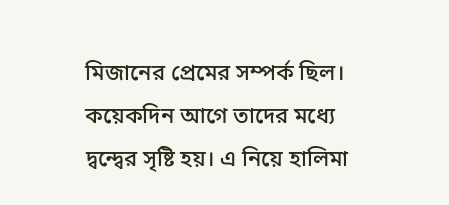মিজানের প্রেমের সম্পর্ক ছিল। কয়েকদিন আগে তাদের মধ্যে দ্বন্দ্বের সৃষ্টি হয়। এ নিয়ে হালিমা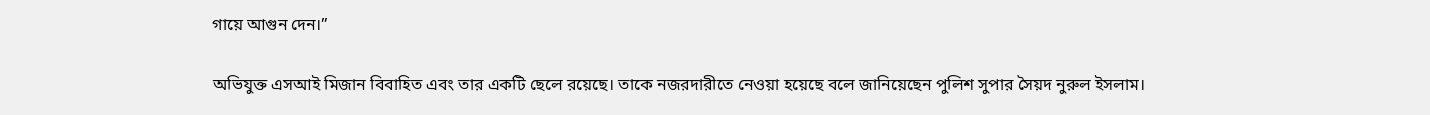গায়ে আগুন দেন।”

অভিযুক্ত এসআই মিজান বিবাহিত এবং তার একটি ছেলে রয়েছে। তাকে নজরদারীতে নেওয়া হয়েছে বলে জানিয়েছেন পুলিশ সুপার সৈয়দ নুরুল ইসলাম।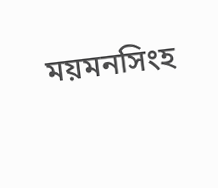ময়মনসিংহ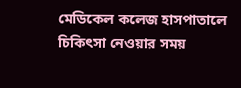মেডিকেল কলেজ হাসপাতালে চিকিৎসা নেওয়ার সময়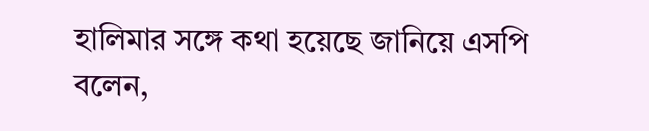হালিমার সঙ্গে কথা হয়েছে জানিয়ে এসপি বলেন,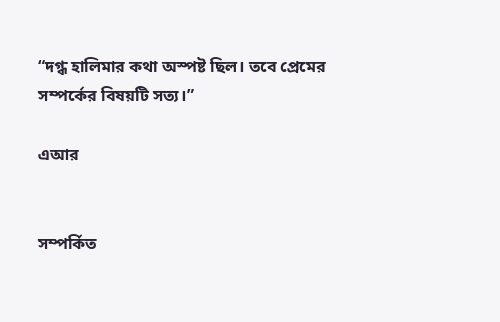“দগ্ধ হালিমার কথা অস্পষ্ট ছিল। তবে প্রেমের সম্পর্কের বিষয়টি সত্য।”

এআর


সম্পর্কিত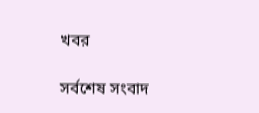খবর

সর্বশেষ সংবাদ